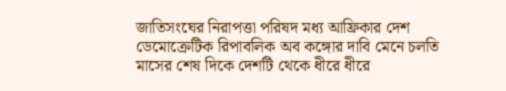জাতিসংঘের নিরাপত্তা পরিষদ মধ্য আফ্রিকার দেশ ডেমোক্রেটিক রিপাবলিক অব কঙ্গোর দাবি মেনে চলতি মাসের শেষ দিকে দেশটি থেকে ধীরে ধীরে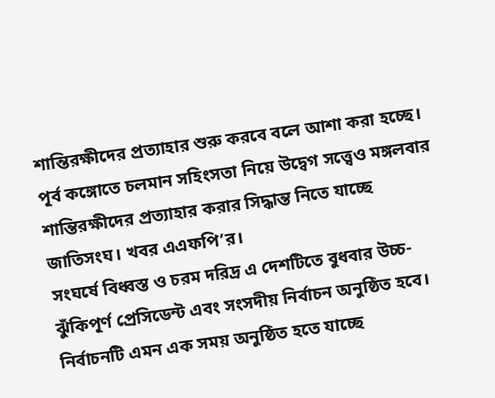শান্তিরক্ষীদের প্রত্যাহার শুরু করবে বলে আশা করা হচ্ছে।
পূর্ব কঙ্গোতে চলমান সহিংসতা নিয়ে উদ্বেগ সত্ত্বেও মঙ্গলবার শান্তিরক্ষীদের প্রত্যাহার করার সিদ্ধান্ত নিতে যাচ্ছে জাতিসংঘ। খবর এএফপি’র।
সংঘর্ষে বিধ্বস্ত ও চরম দরিদ্র এ দেশটিতে বুধবার উচ্চ-ঝুঁকিপূর্ণ প্রেসিডেন্ট এবং সংসদীয় নির্বাচন অনুষ্ঠিত হবে। নির্বাচনটি এমন এক সময় অনুষ্ঠিত হতে যাচ্ছে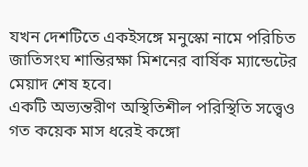যখন দেশটিতে একইসঙ্গে মনুস্কো নামে পরিচিত জাতিসংঘ শান্তিরক্ষা মিশনের বার্ষিক ম্যান্ডেটের মেয়াদ শেষ হবে।
একটি অভ্যন্তরীণ অস্থিতিশীল পরিস্থিতি সত্ত্বেও গত কয়েক মাস ধরেই কঙ্গো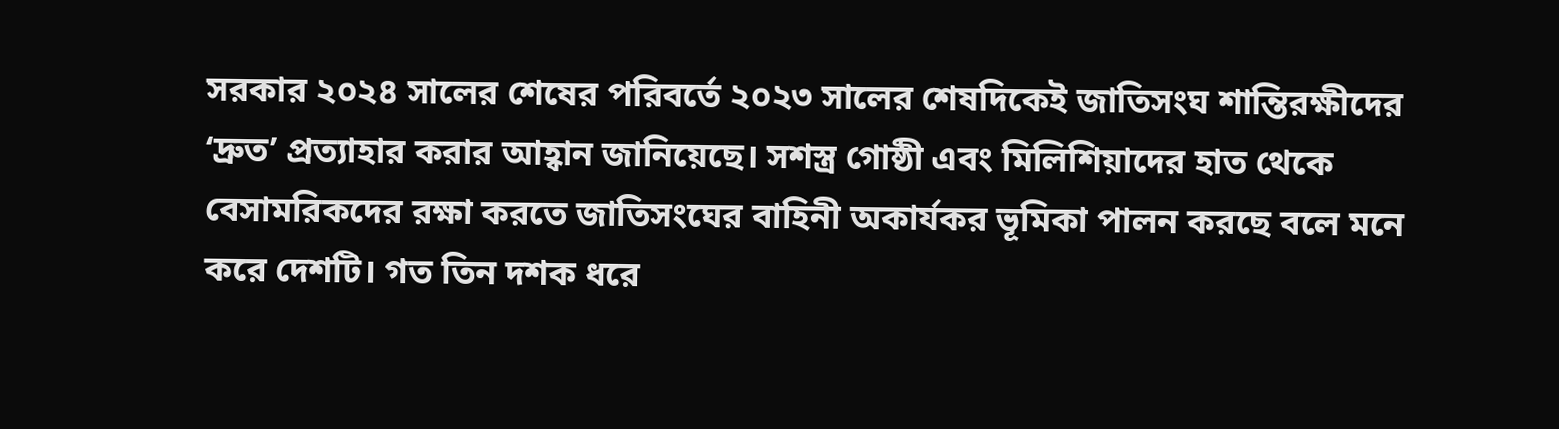সরকার ২০২৪ সালের শেষের পরিবর্তে ২০২৩ সালের শেষদিকেই জাতিসংঘ শান্তিরক্ষীদের ‘দ্রুত’ প্রত্যাহার করার আহ্বান জানিয়েছে। সশস্ত্র গোষ্ঠী এবং মিলিশিয়াদের হাত থেকে বেসামরিকদের রক্ষা করতে জাতিসংঘের বাহিনী অকার্যকর ভূমিকা পালন করছে বলে মনে করে দেশটি। গত তিন দশক ধরে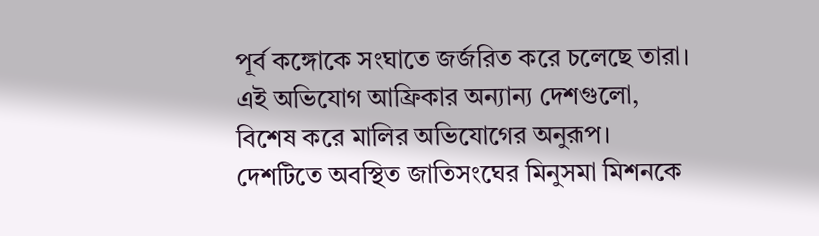পূর্ব কঙ্গোকে সংঘাতে জর্জরিত করে চলেছে তারা।
এই অভিযোগ আফ্রিকার অন্যান্য দেশগুলো, বিশেষ করে মালির অভিযোগের অনুরূপ। দেশটিতে অবস্থিত জাতিসংঘের মিনুসমা মিশনকে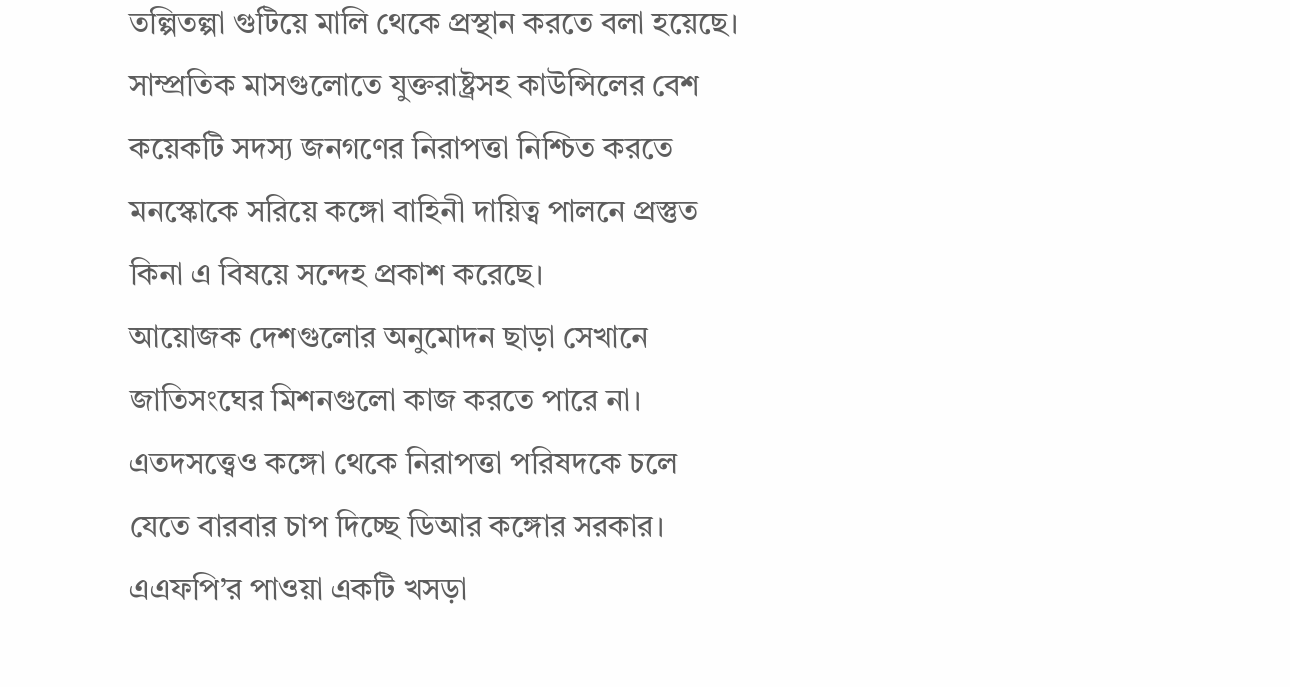তল্পিতল্পা গুটিয়ে মালি থেকে প্রস্থান করতে বলা হয়েছে।
সাম্প্রতিক মাসগুলোতে যুক্তরাষ্ট্রসহ কাউন্সিলের বেশ কয়েকটি সদস্য জনগণের নিরাপত্তা নিশ্চিত করতে মনস্কোকে সরিয়ে কঙ্গো বাহিনী দায়িত্ব পালনে প্রস্তুত কিনা এ বিষয়ে সন্দেহ প্রকাশ করেছে।
আয়োজক দেশগুলোর অনুমোদন ছাড়া সেখানে জাতিসংঘের মিশনগুলো কাজ করতে পারে না। এতদসত্ত্বেও কঙ্গো থেকে নিরাপত্তা পরিষদকে চলে যেতে বারবার চাপ দিচ্ছে ডিআর কঙ্গোর সরকার।
এএফপি’র পাওয়া একটি খসড়া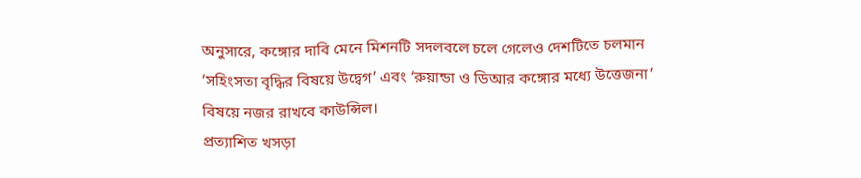অনুসারে, কঙ্গোর দাবি মেনে মিশনটি সদলবলে চলে গেলেও দেশটিতে চলমান ‘সহিংসতা বৃদ্ধির বিষয়ে উদ্বেগ’ এবং ‘রুয়ান্ডা ও ডিআর কঙ্গোর মধ্যে উত্তেজনা’ বিষয়ে নজর রাখবে কাউন্সিল।
প্রত্যাশিত খসড়া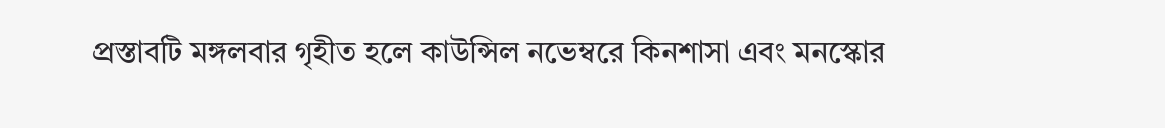প্রস্তাবটি মঙ্গলবার গৃহীত হলে কাউন্সিল নভেম্বরে কিনশাসা এবং মনস্কোর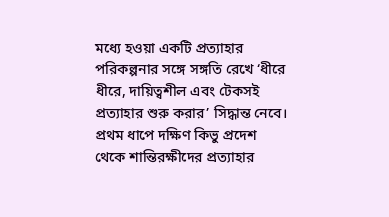মধ্যে হওয়া একটি প্রত্যাহার পরিকল্পনার সঙ্গে সঙ্গতি রেখে ‘ধীরে ধীরে, দায়িত্বশীল এবং টেকসই প্রত্যাহার শুরু করার’ সিদ্ধান্ত নেবে।
প্রথম ধাপে দক্ষিণ কিভু প্রদেশ থেকে শান্তিরক্ষীদের প্রত্যাহার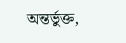অন্তর্ভুক্ত,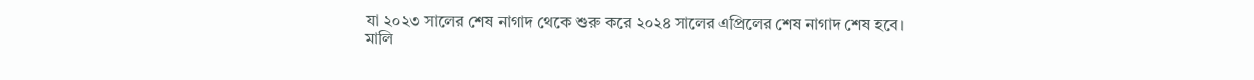যা ২০২৩ সালের শেষ নাগাদ থেকে শুরু করে ২০২৪ সালের এপ্রিলের শেষ নাগাদ শেষ হবে।
মালি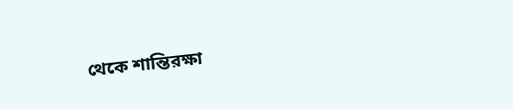থেকে শান্তিরক্ষা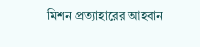মিশন প্রত্যাহারের আহবান